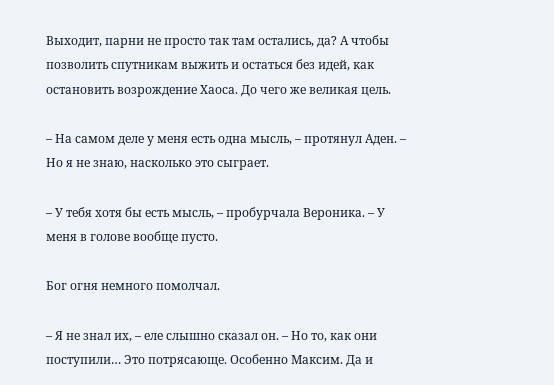Выходит, парни не просто так там остались, да? А чтобы позволить спутникам выжить и остаться без идей, как остановить возрождение Хаоса. До чего же великая цель.

– На самом деле у меня есть одна мысль, – протянул Аден. – Но я не знаю, насколько это сыграет.

– У тебя хотя бы есть мысль, – пробурчала Вероника. – У меня в голове вообще пусто.

Бог огня немного помолчал.

– Я не знал их, – еле слышно сказал он. – Но то, как они поступили… Это потрясающе. Особенно Максим. Да и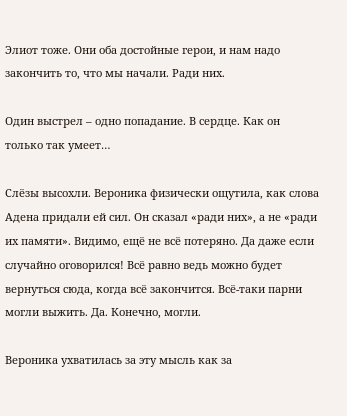Элиот тоже. Они оба достойные герои, и нам надо закончить то, что мы начали. Ради них.

Один выстрел – одно попадание. В сердце. Как он только так умеет…

Слёзы высохли. Вероника физически ощутила, как слова Адена придали ей сил. Он сказал «ради них», а не «ради их памяти». Видимо, ещё не всё потеряно. Да даже если случайно оговорился! Всё равно ведь можно будет вернуться сюда, когда всё закончится. Всё-таки парни могли выжить. Да. Конечно, могли.

Вероника ухватилась за эту мысль как за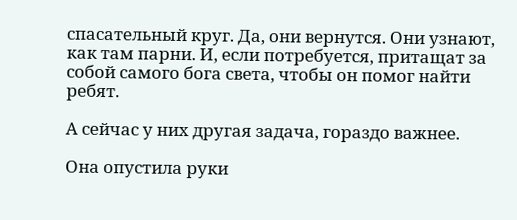спасательный круг. Да, они вернутся. Они узнают, как там парни. И, если потребуется, притащат за собой самого бога света, чтобы он помог найти ребят.

А сейчас у них другая задача, гораздо важнее.

Она опустила руки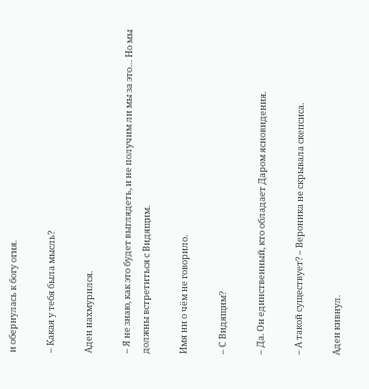и обернулась к богу огня.

– Какая у тебя была мысль?

Аден нахмурился.

– Я не знаю, как это будет выглядеть, и не получим ли мы за это… Но мы должны встретиться с Видящим.

Имя ни о чём не говорило.

– С Видящим?

– Да. Он единственный, кто обладает Даром ясновидения.

– А такой существует? – Вероника не скрывала скепсиса.

Аден кивнул.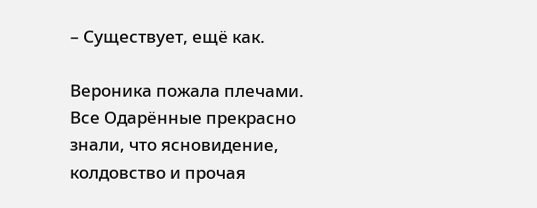– Существует, ещё как.

Вероника пожала плечами. Все Одарённые прекрасно знали, что ясновидение, колдовство и прочая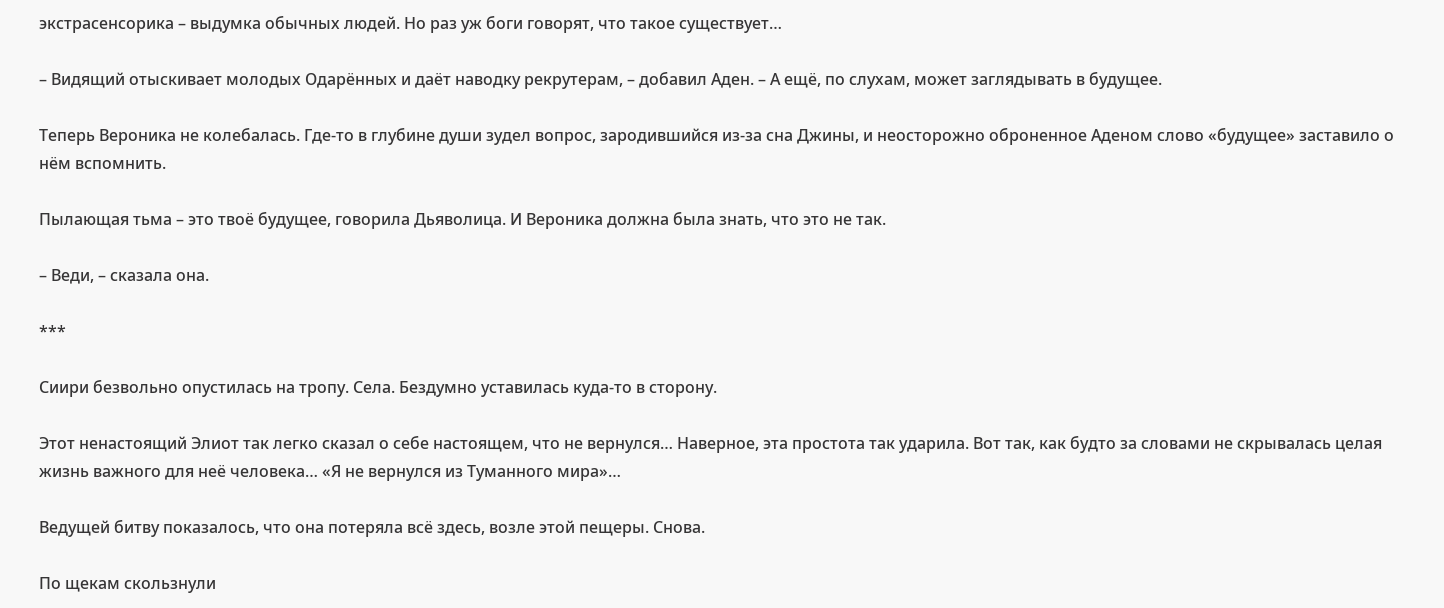экстрасенсорика – выдумка обычных людей. Но раз уж боги говорят, что такое существует…

– Видящий отыскивает молодых Одарённых и даёт наводку рекрутерам, – добавил Аден. – А ещё, по слухам, может заглядывать в будущее.

Теперь Вероника не колебалась. Где-то в глубине души зудел вопрос, зародившийся из-за сна Джины, и неосторожно оброненное Аденом слово «будущее» заставило о нём вспомнить.

Пылающая тьма – это твоё будущее, говорила Дьяволица. И Вероника должна была знать, что это не так.

– Веди, – сказала она.

***

Сиири безвольно опустилась на тропу. Села. Бездумно уставилась куда-то в сторону.

Этот ненастоящий Элиот так легко сказал о себе настоящем, что не вернулся… Наверное, эта простота так ударила. Вот так, как будто за словами не скрывалась целая жизнь важного для неё человека… «Я не вернулся из Туманного мира»…

Ведущей битву показалось, что она потеряла всё здесь, возле этой пещеры. Снова.

По щекам скользнули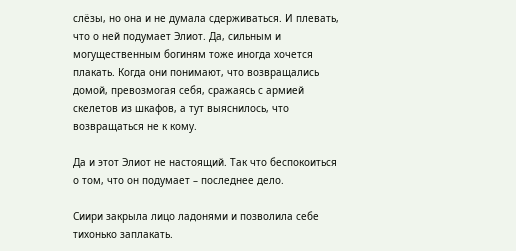слёзы, но она и не думала сдерживаться. И плевать, что о ней подумает Элиот. Да, сильным и могущественным богиням тоже иногда хочется плакать. Когда они понимают, что возвращались домой, превозмогая себя, сражаясь с армией скелетов из шкафов, а тут выяснилось, что возвращаться не к кому.

Да и этот Элиот не настоящий. Так что беспокоиться о том, что он подумает – последнее дело.

Сиири закрыла лицо ладонями и позволила себе тихонько заплакать.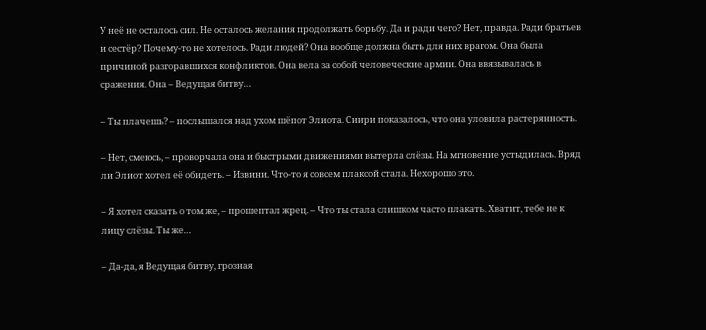У неё не осталось сил. Не осталось желания продолжать борьбу. Да и ради чего? Нет, правда. Ради братьев и сестёр? Почему-то не хотелось. Ради людей? Она вообще должна быть для них врагом. Она была причиной разгоравшихся конфликтов. Она вела за собой человеческие армии. Она ввязывалась в сражения. Она – Ведущая битву…

– Ты плачешь? – послышался над ухом шёпот Элиота. Сиири показалось, что она уловила растерянность.

– Нет, смеюсь, – проворчала она и быстрыми движениями вытерла слёзы. На мгновение устыдилась. Вряд ли Элиот хотел её обидеть. – Извини. Что-то я совсем плаксой стала. Нехорошо это.

– Я хотел сказать о том же, – прошептал жрец. – Что ты стала слишком часто плакать. Хватит, тебе не к лицу слёзы. Ты же…

– Да-да, я Ведущая битву, грозная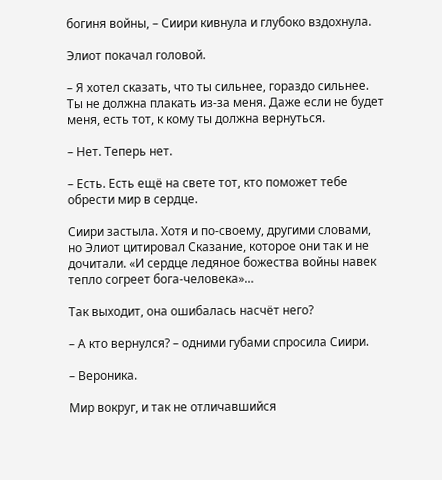богиня войны, – Сиири кивнула и глубоко вздохнула.

Элиот покачал головой.

– Я хотел сказать, что ты сильнее, гораздо сильнее. Ты не должна плакать из-за меня. Даже если не будет меня, есть тот, к кому ты должна вернуться.

– Нет. Теперь нет.

– Есть. Есть ещё на свете тот, кто поможет тебе обрести мир в сердце.

Сиири застыла. Хотя и по-своему, другими словами, но Элиот цитировал Сказание, которое они так и не дочитали. «И сердце ледяное божества войны навек тепло согреет бога-человека»…

Так выходит, она ошибалась насчёт него?

– А кто вернулся? – одними губами спросила Сиири.

– Вероника.

Мир вокруг, и так не отличавшийся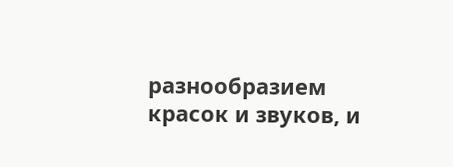разнообразием красок и звуков, и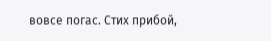вовсе погас. Стих прибой,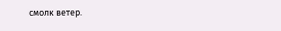смолк ветер.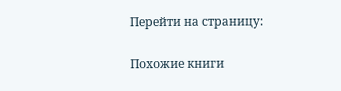Перейти на страницу:

Похожие книги